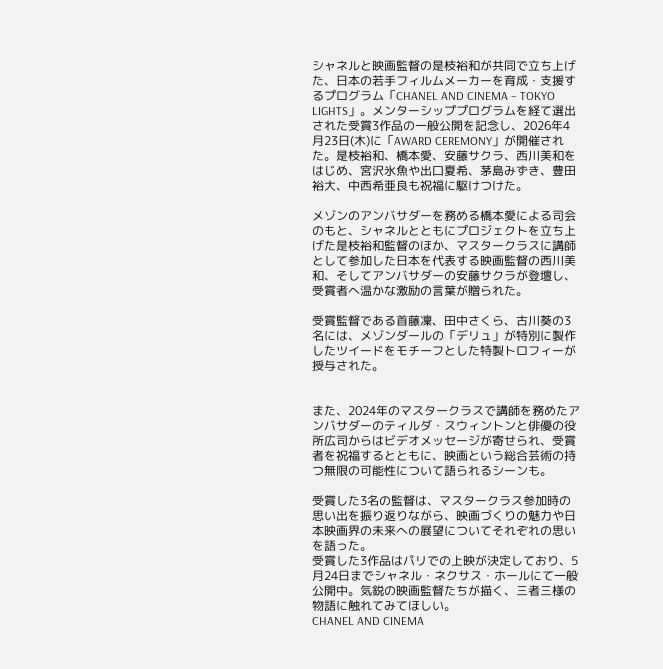シャネルと映画監督の是枝裕和が共同で立ち上げた、日本の若手フィルムメーカーを育成・支援するプログラム「CHANEL AND CINEMA – TOKYO LIGHTS」。メンターシッププログラムを経て選出された受賞3作品の一般公開を記念し、2026年4月23日(木)に「AWARD CEREMONY」が開催された。是枝裕和、橋本愛、安藤サクラ、西川美和をはじめ、宮沢氷魚や出口夏希、茅島みずき、豊田裕大、中西希亜良も祝福に駆けつけた。

メゾンのアンバサダーを務める橋本愛による司会のもと、シャネルとともにプロジェクトを立ち上げた是枝裕和監督のほか、マスタークラスに講師として参加した日本を代表する映画監督の西川美和、そしてアンバサダーの安藤サクラが登壇し、受賞者へ温かな激励の言葉が贈られた。

受賞監督である首藤凜、田中さくら、古川葵の3名には、メゾンダールの「デリュ」が特別に製作したツイードをモチーフとした特製トロフィーが授与された。


また、2024年のマスタークラスで講師を務めたアンバサダーのティルダ・スウィントンと俳優の役所広司からはビデオメッセージが寄せられ、受賞者を祝福するとともに、映画という総合芸術の持つ無限の可能性について語られるシーンも。

受賞した3名の監督は、マスタークラス参加時の思い出を振り返りながら、映画づくりの魅力や日本映画界の未来への展望についてそれぞれの思いを語った。
受賞した3作品はパリでの上映が決定しており、5月24日までシャネル・ネクサス・ホールにて一般公開中。気鋭の映画監督たちが描く、三者三様の物語に触れてみてほしい。
CHANEL AND CINEMA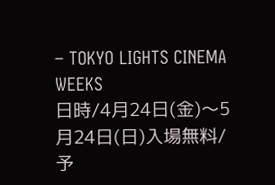– TOKYO LIGHTS CINEMA WEEKS
日時/4月24日(金)〜5月24日(日)入場無料/予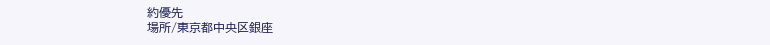約優先
場所/東京都中央区銀座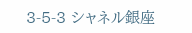3-5-3 シャネル銀座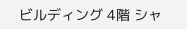ビルディング 4階 シャ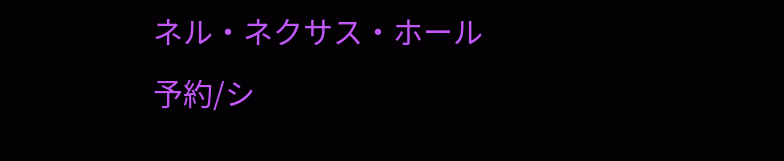ネル・ネクサス・ホール
予約/シ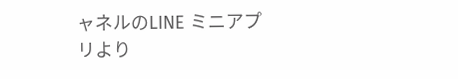ャネルのLINE ミニアプリより